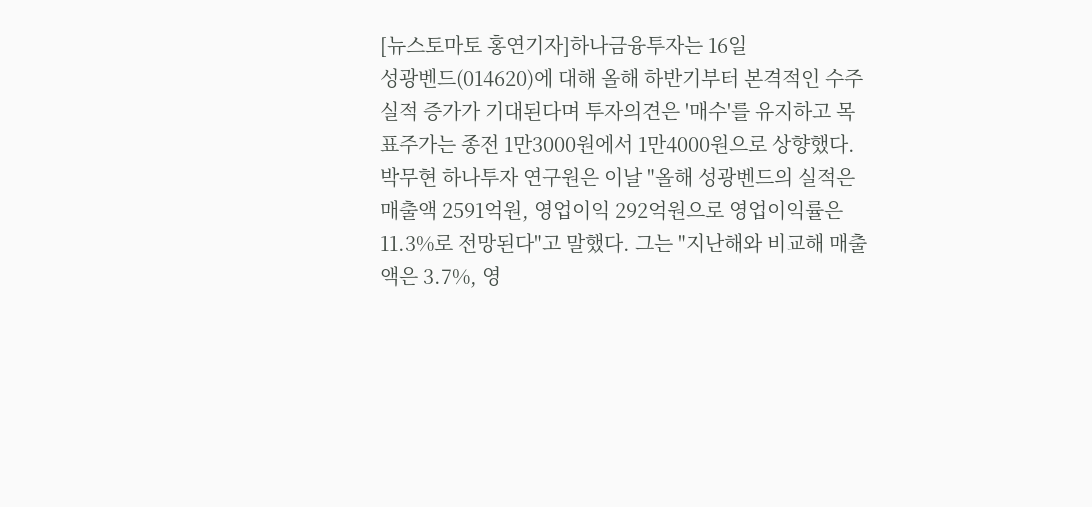[뉴스토마토 홍연기자]하나금융투자는 16일
성광벤드(014620)에 대해 올해 하반기부터 본격적인 수주실적 증가가 기대된다며 투자의견은 '매수'를 유지하고 목표주가는 종전 1만3000원에서 1만4000원으로 상향했다.
박무현 하나투자 연구원은 이날 "올해 성광벤드의 실적은 매출액 2591억원, 영업이익 292억원으로 영업이익률은 11.3%로 전망된다"고 말했다. 그는 "지난해와 비교해 매출액은 3.7%, 영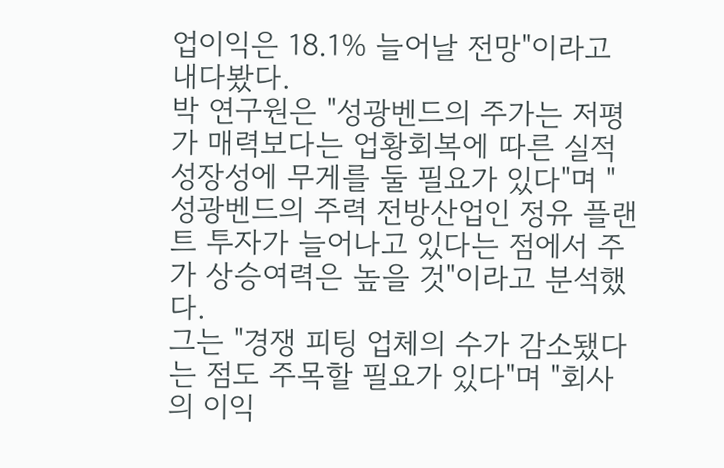업이익은 18.1% 늘어날 전망"이라고 내다봤다.
박 연구원은 "성광벤드의 주가는 저평가 매력보다는 업황회복에 따른 실적 성장성에 무게를 둘 필요가 있다"며 "성광벤드의 주력 전방산업인 정유 플랜트 투자가 늘어나고 있다는 점에서 주가 상승여력은 높을 것"이라고 분석했다.
그는 "경쟁 피팅 업체의 수가 감소됐다는 점도 주목할 필요가 있다"며 "회사의 이익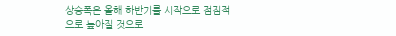상승폭은 올해 하반기를 시작으로 점짐적으로 높아질 것으로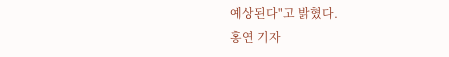예상된다"고 밝혔다.
홍연 기자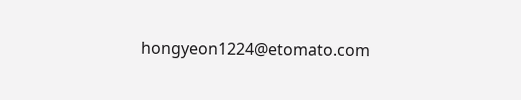hongyeon1224@etomato.com